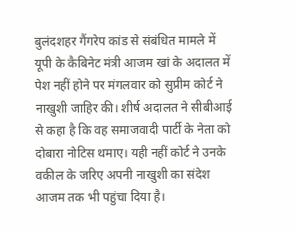बुलंदशहर गैंगरेप कांड से संबंधित मामले में यूपी के कैबिनेट मंत्री आजम खां के अदालत में पेश नहीं होने पर मंगलवार को सुप्रीम कोर्ट ने नाखुशी जाहिर की। शीर्ष अदालत ने सीबीआई से कहा है कि वह समाजवादी पार्टी के नेता को दोबारा नोटिस थमाए। यही नहीं कोर्ट ने उनके वकील के जरिए अपनी नाखुशी का संदेश आजम तक भी पहुंचा दिया है।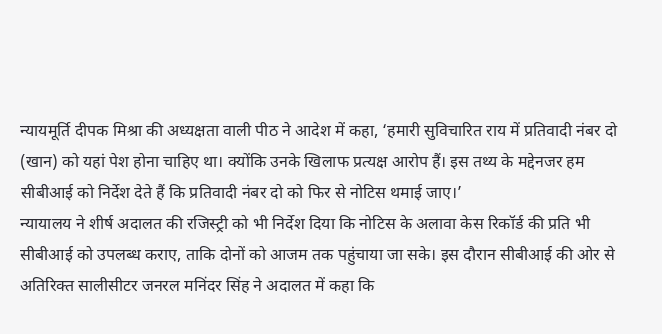न्यायमूर्ति दीपक मिश्रा की अध्यक्षता वाली पीठ ने आदेश में कहा, ‘हमारी सुविचारित राय में प्रतिवादी नंबर दो (खान) को यहां पेश होना चाहिए था। क्योंकि उनके खिलाफ प्रत्यक्ष आरोप हैं। इस तथ्य के मद्देनजर हम सीबीआई को निर्देश देते हैं कि प्रतिवादी नंबर दो को फिर से नोटिस थमाई जाए।’
न्यायालय ने शीर्ष अदालत की रजिस्ट्री को भी निर्देश दिया कि नोटिस के अलावा केस रिकॉर्ड की प्रति भी सीबीआई को उपलब्ध कराए, ताकि दोनों को आजम तक पहुंचाया जा सके। इस दौरान सीबीआई की ओर से अतिरिक्त सालीसीटर जनरल मनिंदर सिंह ने अदालत में कहा कि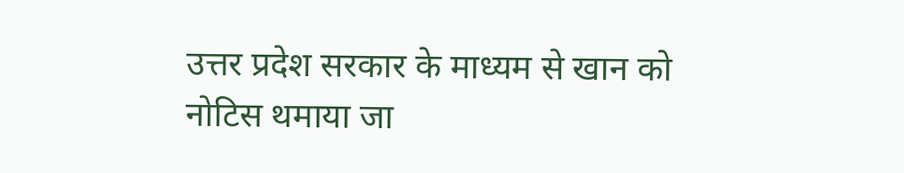उत्तर प्रदेश सरकार के माध्यम से खान को नोटिस थमाया जा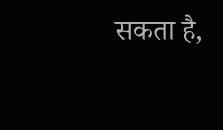सकता है,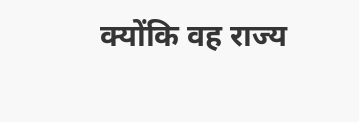क्योंकि वह राज्य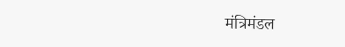मंत्रिमंडल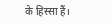के हिस्सा हैं।